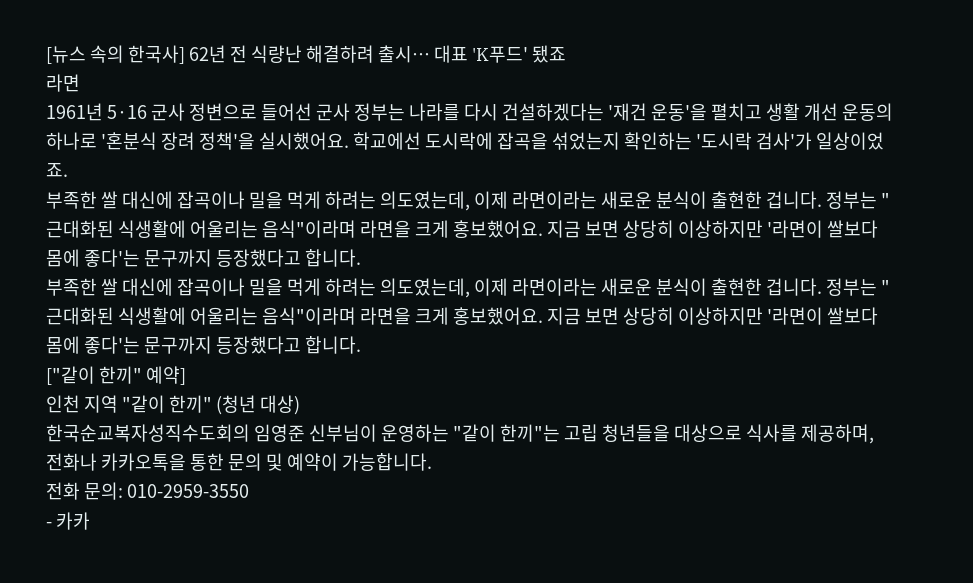[뉴스 속의 한국사] 62년 전 식량난 해결하려 출시… 대표 'K푸드' 됐죠
라면
1961년 5·16 군사 정변으로 들어선 군사 정부는 나라를 다시 건설하겠다는 '재건 운동'을 펼치고 생활 개선 운동의 하나로 '혼분식 장려 정책'을 실시했어요. 학교에선 도시락에 잡곡을 섞었는지 확인하는 '도시락 검사'가 일상이었죠.
부족한 쌀 대신에 잡곡이나 밀을 먹게 하려는 의도였는데, 이제 라면이라는 새로운 분식이 출현한 겁니다. 정부는 "근대화된 식생활에 어울리는 음식"이라며 라면을 크게 홍보했어요. 지금 보면 상당히 이상하지만 '라면이 쌀보다 몸에 좋다'는 문구까지 등장했다고 합니다.
부족한 쌀 대신에 잡곡이나 밀을 먹게 하려는 의도였는데, 이제 라면이라는 새로운 분식이 출현한 겁니다. 정부는 "근대화된 식생활에 어울리는 음식"이라며 라면을 크게 홍보했어요. 지금 보면 상당히 이상하지만 '라면이 쌀보다 몸에 좋다'는 문구까지 등장했다고 합니다.
["같이 한끼" 예약]
인천 지역 "같이 한끼" (청년 대상)
한국순교복자성직수도회의 임영준 신부님이 운영하는 "같이 한끼"는 고립 청년들을 대상으로 식사를 제공하며, 전화나 카카오톡을 통한 문의 및 예약이 가능합니다.
전화 문의: 010-2959-3550
- 카카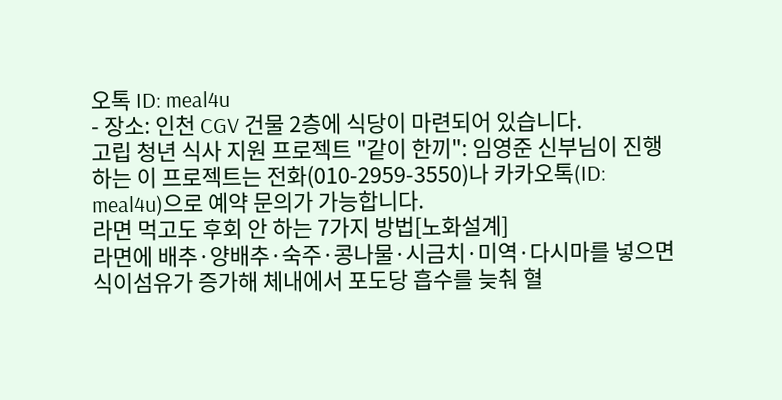오톡 ID: meal4u
- 장소: 인천 CGV 건물 2층에 식당이 마련되어 있습니다.
고립 청년 식사 지원 프로젝트 "같이 한끼": 임영준 신부님이 진행하는 이 프로젝트는 전화(010-2959-3550)나 카카오톡(ID: meal4u)으로 예약 문의가 가능합니다.
라면 먹고도 후회 안 하는 7가지 방법[노화설계]
라면에 배추·양배추·숙주·콩나물·시금치·미역·다시마를 넣으면 식이섬유가 증가해 체내에서 포도당 흡수를 늦춰 혈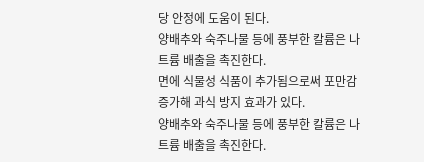당 안정에 도움이 된다.
양배추와 숙주나물 등에 풍부한 칼륨은 나트륨 배출을 촉진한다.
면에 식물성 식품이 추가됨으로써 포만감 증가해 과식 방지 효과가 있다.
양배추와 숙주나물 등에 풍부한 칼륨은 나트륨 배출을 촉진한다.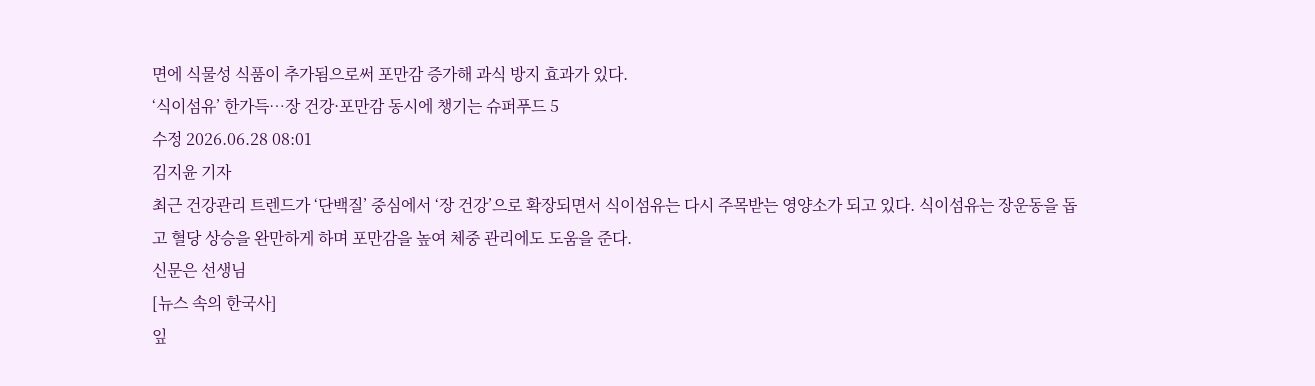면에 식물성 식품이 추가됨으로써 포만감 증가해 과식 방지 효과가 있다.
‘식이섬유’ 한가득…장 건강·포만감 동시에 챙기는 슈퍼푸드 5
수정 2026.06.28 08:01
김지윤 기자
최근 건강관리 트렌드가 ‘단백질’ 중심에서 ‘장 건강’으로 확장되면서 식이섬유는 다시 주목받는 영양소가 되고 있다. 식이섬유는 장운동을 돕고 혈당 상승을 완만하게 하며 포만감을 높여 체중 관리에도 도움을 준다.
신문은 선생님
[뉴스 속의 한국사]
잎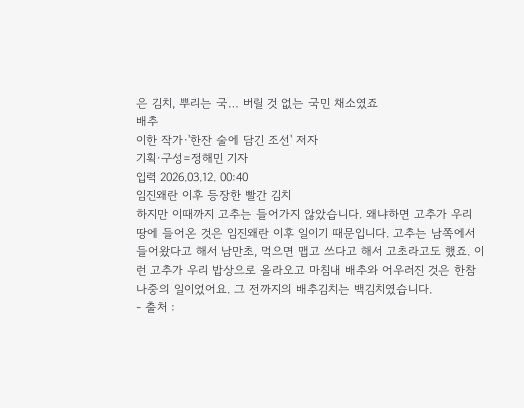은 김치, 뿌리는 국… 버릴 것 없는 국민 채소였죠
배추
이한 작가·'한잔 술에 담긴 조선' 저자
기획·구성=정해민 기자
입력 2026.03.12. 00:40
임진왜란 이후 등장한 빨간 김치
하지만 이때까지 고추는 들어가지 않았습니다. 왜냐하면 고추가 우리 땅에 들어온 것은 임진왜란 이후 일이기 때문입니다. 고추는 남쪽에서 들어왔다고 해서 남만초, 먹으면 맵고 쓰다고 해서 고초라고도 했죠. 이런 고추가 우리 밥상으로 올라오고 마침내 배추와 어우러진 것은 한참 나중의 일이었어요. 그 전까지의 배추김치는 백김치였습니다.
- 출처 :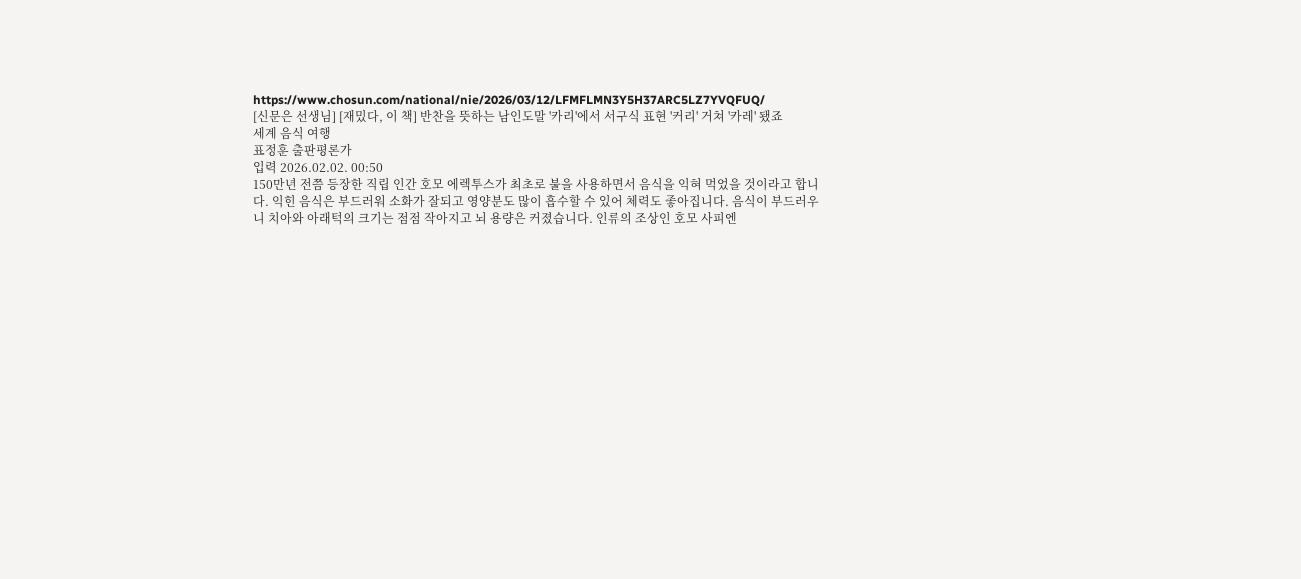https://www.chosun.com/national/nie/2026/03/12/LFMFLMN3Y5H37ARC5LZ7YVQFUQ/
[신문은 선생님] [재밌다, 이 책] 반찬을 뜻하는 남인도말 '카리'에서 서구식 표현 '커리' 거쳐 '카레' 됐죠
세계 음식 여행
표정훈 출판평론가
입력 2026.02.02. 00:50
150만년 전쯤 등장한 직립 인간 호모 에렉투스가 최초로 불을 사용하면서 음식을 익혀 먹었을 것이라고 합니다. 익힌 음식은 부드러워 소화가 잘되고 영양분도 많이 흡수할 수 있어 체력도 좋아집니다. 음식이 부드러우니 치아와 아래턱의 크기는 점점 작아지고 뇌 용량은 커졌습니다. 인류의 조상인 호모 사피엔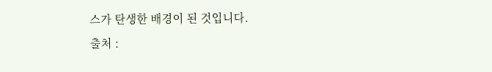스가 탄생한 배경이 된 것입니다.
출처 :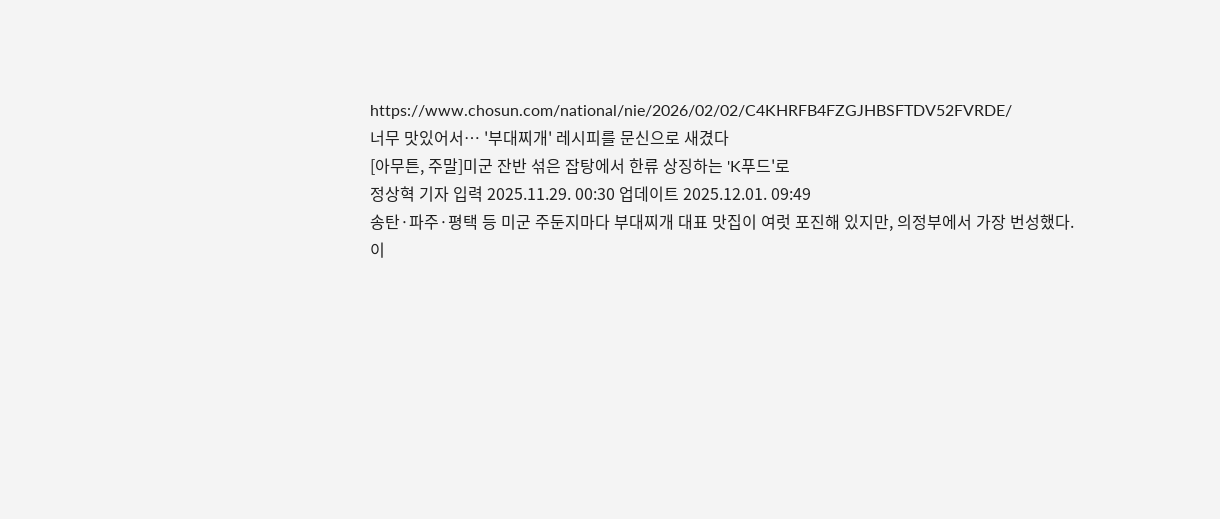https://www.chosun.com/national/nie/2026/02/02/C4KHRFB4FZGJHBSFTDV52FVRDE/
너무 맛있어서… '부대찌개' 레시피를 문신으로 새겼다
[아무튼, 주말]미군 잔반 섞은 잡탕에서 한류 상징하는 'K푸드'로
정상혁 기자 입력 2025.11.29. 00:30 업데이트 2025.12.01. 09:49
송탄·파주·평택 등 미군 주둔지마다 부대찌개 대표 맛집이 여럿 포진해 있지만, 의정부에서 가장 번성했다. 이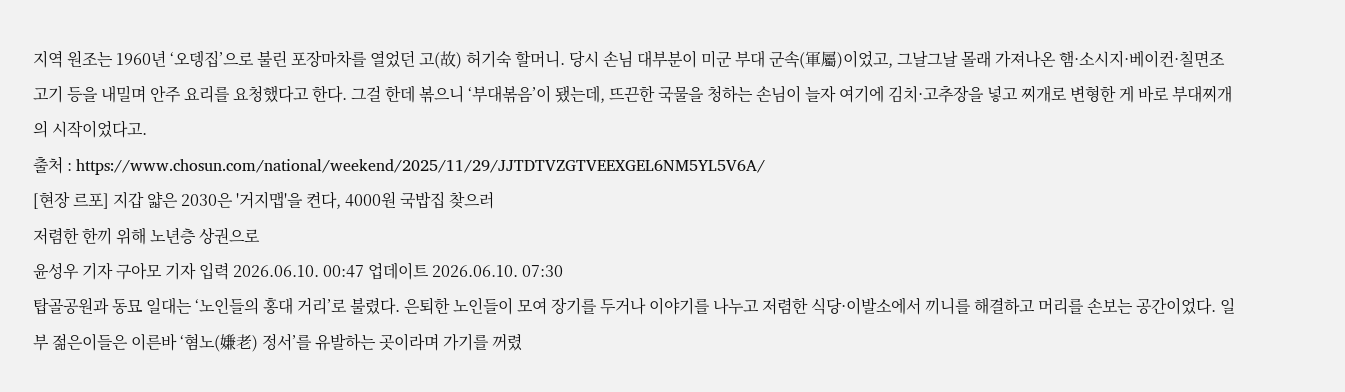지역 원조는 1960년 ‘오뎅집’으로 불린 포장마차를 열었던 고(故) 허기숙 할머니. 당시 손님 대부분이 미군 부대 군속(軍屬)이었고, 그날그날 몰래 가져나온 햄·소시지·베이컨·칠면조 고기 등을 내밀며 안주 요리를 요청했다고 한다. 그걸 한데 볶으니 ‘부대볶음’이 됐는데, 뜨끈한 국물을 청하는 손님이 늘자 여기에 김치·고추장을 넣고 찌개로 변형한 게 바로 부대찌개의 시작이었다고.
출처 : https://www.chosun.com/national/weekend/2025/11/29/JJTDTVZGTVEEXGEL6NM5YL5V6A/
[현장 르포] 지갑 얇은 2030은 '거지맵'을 켠다, 4000원 국밥집 찾으러
저렴한 한끼 위해 노년층 상권으로
윤성우 기자 구아모 기자 입력 2026.06.10. 00:47 업데이트 2026.06.10. 07:30
탑골공원과 동묘 일대는 ‘노인들의 홍대 거리’로 불렸다. 은퇴한 노인들이 모여 장기를 두거나 이야기를 나누고 저렴한 식당·이발소에서 끼니를 해결하고 머리를 손보는 공간이었다. 일부 젊은이들은 이른바 ‘혐노(嫌老) 정서’를 유발하는 곳이라며 가기를 꺼렸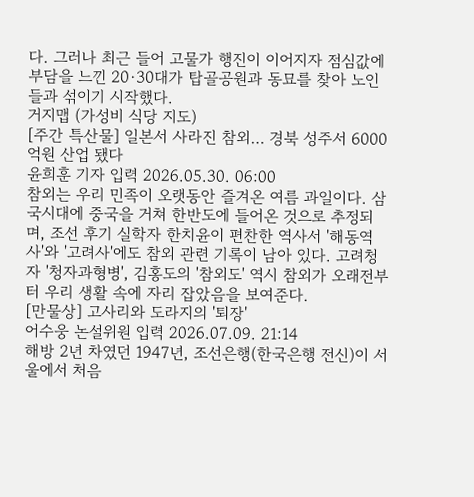다. 그러나 최근 들어 고물가 행진이 이어지자 점심값에 부담을 느낀 20·30대가 탑골공원과 동묘를 찾아 노인들과 섞이기 시작했다.
거지맵 (가성비 식당 지도)
[주간 특산물] 일본서 사라진 참외… 경북 성주서 6000억원 산업 됐다
윤희훈 기자 입력 2026.05.30. 06:00
참외는 우리 민족이 오랫동안 즐겨온 여름 과일이다. 삼국시대에 중국을 거쳐 한반도에 들어온 것으로 추정되며, 조선 후기 실학자 한치윤이 편찬한 역사서 '해동역사'와 '고려사'에도 참외 관련 기록이 남아 있다. 고려청자 '청자과형병', 김홍도의 '참외도' 역시 참외가 오래전부터 우리 생활 속에 자리 잡았음을 보여준다.
[만물상] 고사리와 도라지의 '퇴장'
어수웅 논설위원 입력 2026.07.09. 21:14
해방 2년 차였던 1947년, 조선은행(한국은행 전신)이 서울에서 처음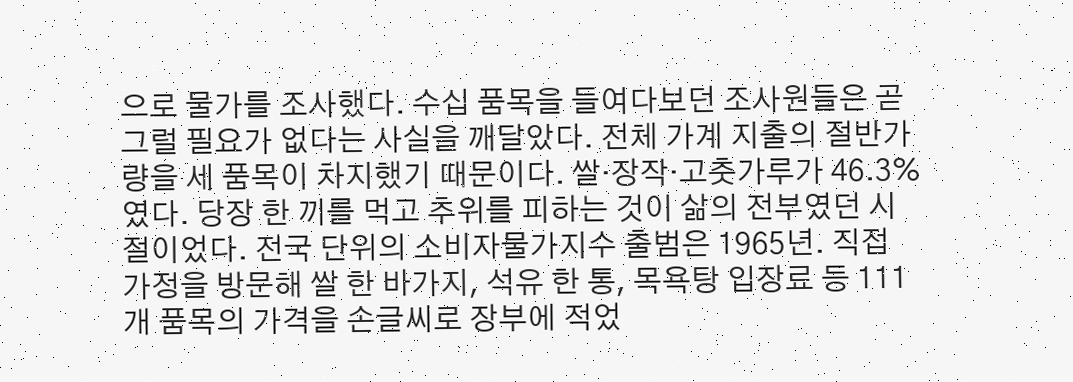으로 물가를 조사했다. 수십 품목을 들여다보던 조사원들은 곧 그럴 필요가 없다는 사실을 깨달았다. 전체 가계 지출의 절반가량을 세 품목이 차지했기 때문이다. 쌀·장작·고춧가루가 46.3%였다. 당장 한 끼를 먹고 추위를 피하는 것이 삶의 전부였던 시절이었다. 전국 단위의 소비자물가지수 출범은 1965년. 직접 가정을 방문해 쌀 한 바가지, 석유 한 통, 목욕탕 입장료 등 111개 품목의 가격을 손글씨로 장부에 적었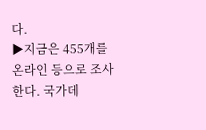다.
▶지금은 455개를 온라인 등으로 조사한다. 국가데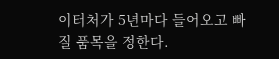이터처가 5년마다 들어오고 빠질 품목을 정한다.